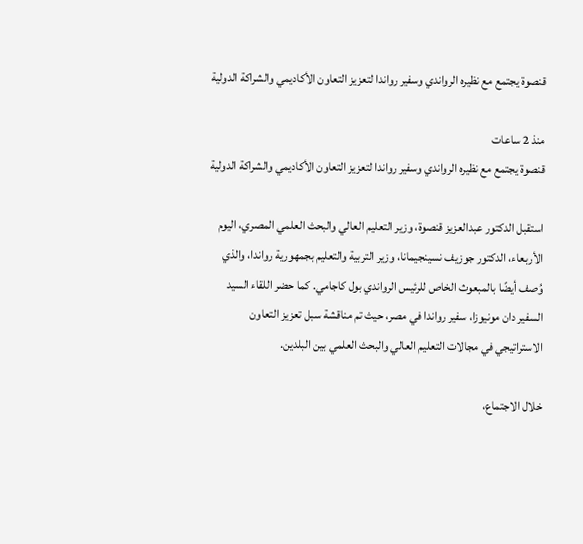قنصوة يجتمع مع نظيره الرواندي وسفير رواندا لتعزيز التعاون الأكاديمي والشراكة الدولية

منذ 2 ساعات
قنصوة يجتمع مع نظيره الرواندي وسفير رواندا لتعزيز التعاون الأكاديمي والشراكة الدولية

استقبل الدكتور عبدالعزيز قنصوة، وزير التعليم العالي والبحث العلمي المصري، اليوم الأربعاء، الدكتور جوزيف نسينجيمانا، وزير التربية والتعليم بجمهورية رواندا، والذي وُصف أيضًا بالمبعوث الخاص للرئيس الرواندي بول كاجامي. كما حضر اللقاء السيد السفير دان مونيوزا، سفير رواندا في مصر، حيث تم مناقشة سبل تعزيز التعاون الاستراتيجي في مجالات التعليم العالي والبحث العلمي بين البلدين.

خلال الاجتماع،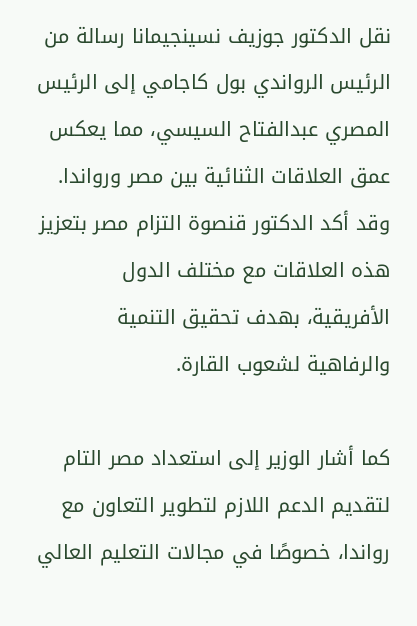نقل الدكتور جوزيف نسينجيمانا رسالة من الرئيس الرواندي بول كاجامي إلى الرئيس المصري عبدالفتاح السيسي، مما يعكس عمق العلاقات الثنائية بين مصر ورواندا. وقد أكد الدكتور قنصوة التزام مصر بتعزيز هذه العلاقات مع مختلف الدول الأفريقية، بهدف تحقيق التنمية والرفاهية لشعوب القارة.

كما أشار الوزير إلى استعداد مصر التام لتقديم الدعم اللازم لتطوير التعاون مع رواندا، خصوصًا في مجالات التعليم العالي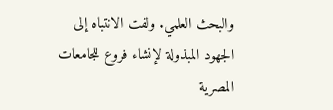والبحث العلمي. ولفت الانتباه إلى الجهود المبذولة لإنشاء فروع للجامعات المصرية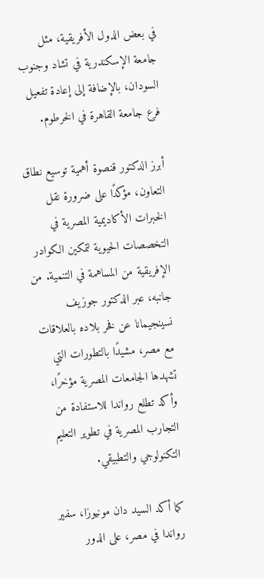في بعض الدول الأفريقية، مثل جامعة الإسكندرية في تشاد وجنوب السودان، بالإضافة إلى إعادة تفعيل فرع جامعة القاهرة في الخرطوم.

أبرز الدكتور قنصوة أهمية توسيع نطاق التعاون، مؤكدًا على ضرورة نقل الخبرات الأكاديمية المصرية في التخصصات الحيوية لتمكين الكوادر الإفريقية من المساهمة في التنمية. من جانبه، عبر الدكتور جوزيف نسينجيمانا عن فخر بلاده بالعلاقات مع مصر، مشيدًا بالتطورات التي تشهدها الجامعات المصرية مؤخرًا، وأكد تطلع رواندا للاستفادة من التجارب المصرية في تطوير التعليم التكنولوجي والتطبيقي.

كما أكد السيد دان مونيوزا، سفير رواندا في مصر، على الدور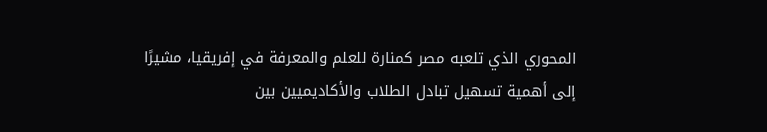المحوري الذي تلعبه مصر كمنارة للعلم والمعرفة في إفريقيا، مشيرًا إلى أهمية تسهيل تبادل الطلاب والأكاديميين بين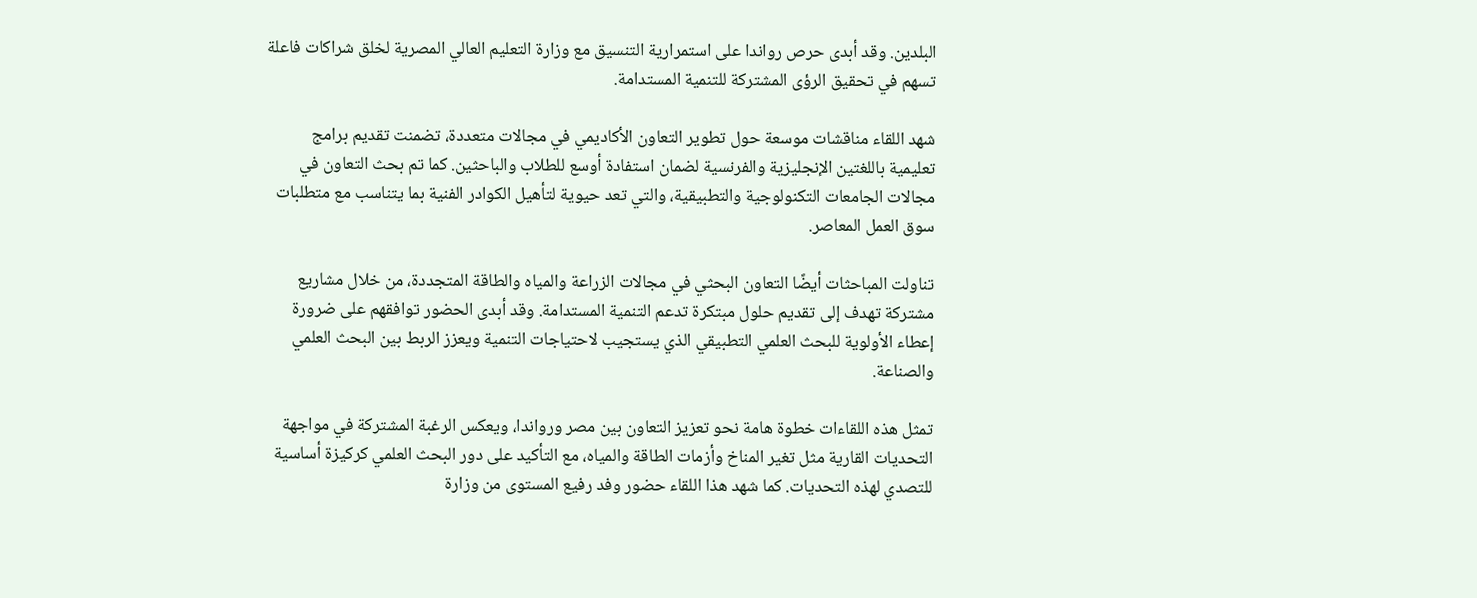البلدين. وقد أبدى حرص رواندا على استمرارية التنسيق مع وزارة التعليم العالي المصرية لخلق شراكات فاعلة تسهم في تحقيق الرؤى المشتركة للتنمية المستدامة.

شهد اللقاء مناقشات موسعة حول تطوير التعاون الأكاديمي في مجالات متعددة، تضمنت تقديم برامج تعليمية باللغتين الإنجليزية والفرنسية لضمان استفادة أوسع للطلاب والباحثين. كما تم بحث التعاون في مجالات الجامعات التكنولوجية والتطبيقية، والتي تعد حيوية لتأهيل الكوادر الفنية بما يتناسب مع متطلبات سوق العمل المعاصر.

تناولت المباحثات أيضًا التعاون البحثي في مجالات الزراعة والمياه والطاقة المتجددة، من خلال مشاريع مشتركة تهدف إلى تقديم حلول مبتكرة تدعم التنمية المستدامة. وقد أبدى الحضور توافقهم على ضرورة إعطاء الأولوية للبحث العلمي التطبيقي الذي يستجيب لاحتياجات التنمية ويعزز الربط بين البحث العلمي والصناعة.

تمثل هذه اللقاءات خطوة هامة نحو تعزيز التعاون بين مصر ورواندا، ويعكس الرغبة المشتركة في مواجهة التحديات القارية مثل تغير المناخ وأزمات الطاقة والمياه، مع التأكيد على دور البحث العلمي كركيزة أساسية للتصدي لهذه التحديات. كما شهد هذا اللقاء حضور وفد رفيع المستوى من وزارة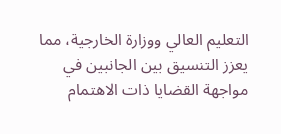التعليم العالي ووزارة الخارجية، مما يعزز التنسيق بين الجانبين في مواجهة القضايا ذات الاهتمام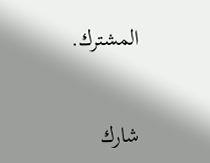المشترك.


شارك